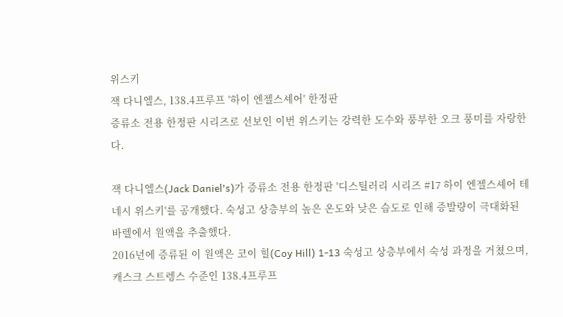위스키
잭 다니엘스, 138.4프루프 '하이 엔젤스셰어' 한정판
증류소 전용 한정판 시리즈로 선보인 이번 위스키는 강력한 도수와 풍부한 오크 풍미를 자랑한다.

잭 다니엘스(Jack Daniel's)가 증류소 전용 한정판 '디스틸러리 시리즈 #17 하이 엔젤스셰어 테네시 위스키'를 공개했다. 숙성고 상층부의 높은 온도와 낮은 습도로 인해 증발량이 극대화된 바렐에서 원액을 추출했다.
2016년에 증류된 이 원액은 코이 힐(Coy Hill) 1-13 숙성고 상층부에서 숙성 과정을 거쳤으며, 캐스크 스트렝스 수준인 138.4프루프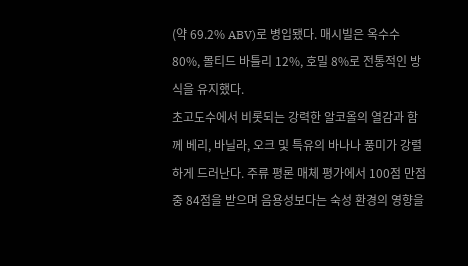(약 69.2% ABV)로 병입됐다. 매시빌은 옥수수 80%, 몰티드 바틀리 12%, 호밀 8%로 전통적인 방식을 유지했다.
초고도수에서 비롯되는 강력한 알코올의 열감과 함께 베리, 바닐라, 오크 및 특유의 바나나 풍미가 강렬하게 드러난다. 주류 평론 매체 평가에서 100점 만점 중 84점을 받으며 음용성보다는 숙성 환경의 영향을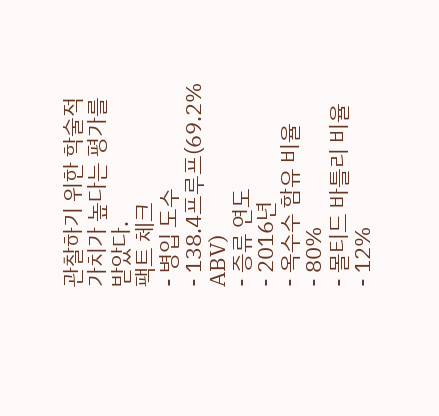관찰하기 위한 학술적 가치가 높다는 평가를 받았다.
팩트 체크
- 병입 도수
- 138.4프루프(69.2% ABV)
- 증류 연도
- 2016년
- 옥수수 함유 비율
- 80%
- 몰티드 바틀리 비율
- 12%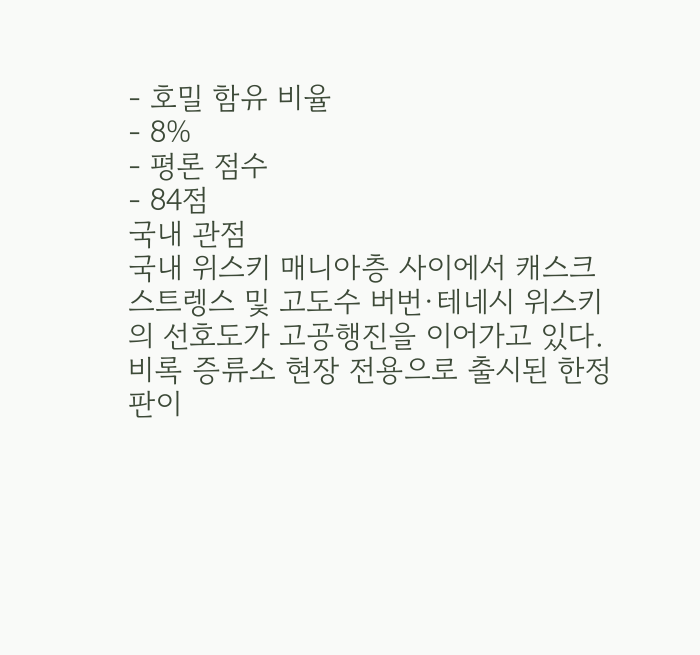- 호밀 함유 비율
- 8%
- 평론 점수
- 84점
국내 관점
국내 위스키 매니아층 사이에서 캐스크 스트렝스 및 고도수 버번·테네시 위스키의 선호도가 고공행진을 이어가고 있다. 비록 증류소 현장 전용으로 출시된 한정판이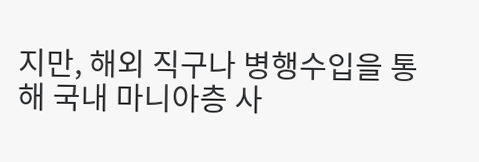지만, 해외 직구나 병행수입을 통해 국내 마니아층 사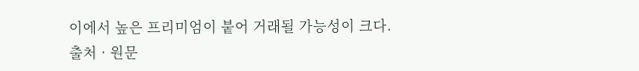이에서 높은 프리미엄이 붙어 거래될 가능성이 크다.
출처 · 원문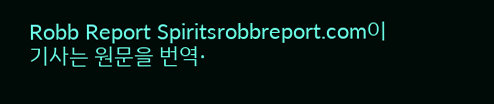Robb Report Spiritsrobbreport.com이 기사는 원문을 번역·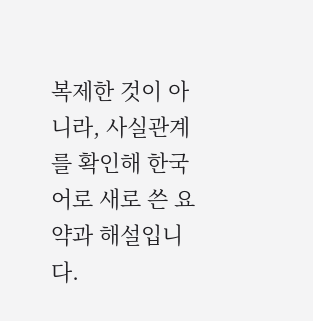복제한 것이 아니라, 사실관계를 확인해 한국어로 새로 쓴 요약과 해설입니다.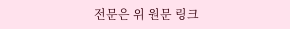전문은 위 원문 링크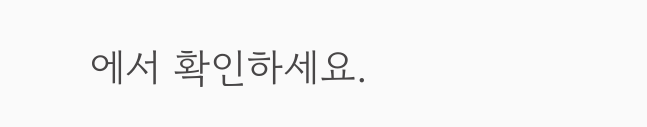에서 확인하세요.